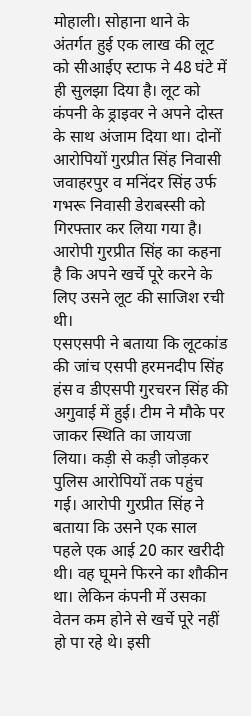मोहाली। सोहाना थाने के अंतर्गत हुई एक लाख की लूट को सीआईए स्टाफ ने 48 घंटे में ही सुलझा दिया है। लूट को कंपनी के ड्राइवर ने अपने दोस्त के साथ अंजाम दिया था। दोनों आरोपियों गुरप्रीत सिंह निवासी जवाहरपुर व मनिंदर सिंह उर्फ गभरू निवासी डेराबस्सी को गिरफ्तार कर लिया गया है। आरोपी गुरप्रीत सिंह का कहना है कि अपने खर्चे पूरे करने के लिए उसने लूट की साजिश रची थी।
एसएसपी ने बताया कि लूटकांड की जांच एसपी हरमनदीप सिंह हंस व डीएसपी गुरचरन सिंह की अगुवाई में हुई। टीम ने मौके पर जाकर स्थिति का जायजा लिया। कड़ी से कड़ी जोड़कर पुलिस आरोपियों तक पहुंच गई। आरोपी गुरप्रीत सिंह ने बताया कि उसने एक साल पहले एक आई 20 कार खरीदी थी। वह घूमने फिरने का शौकीन था। लेकिन कंपनी में उसका वेतन कम होने से खर्चे पूरे नहीं हो पा रहे थे। इसी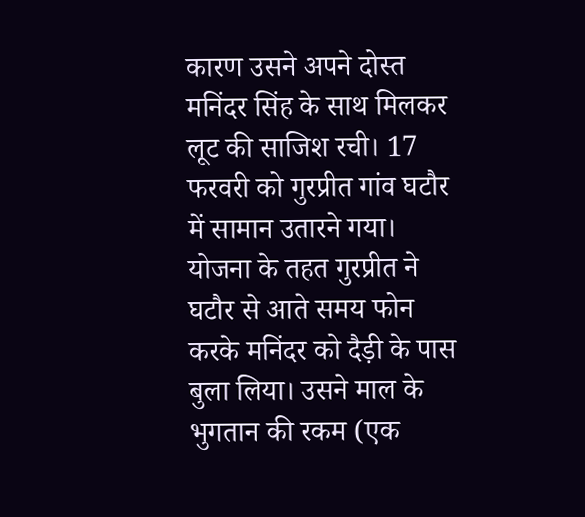कारण उसने अपने दोस्त मनिंदर सिंह के साथ मिलकर लूट की साजिश रची। 17 फरवरी को गुरप्रीत गांव घटौर में सामान उतारने गया। योजना के तहत गुरप्रीत ने घटौर से आते समय फोन करके मनिंदर को दैड़ी के पास बुला लिया। उसने माल के भुगतान की रकम (एक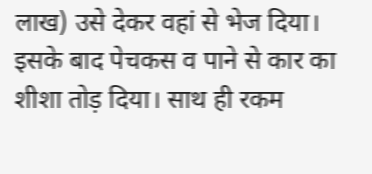लाख) उसे देकर वहां से भेज दिया। इसके बाद पेचकस व पाने से कार का शीशा तोड़ दिया। साथ ही रकम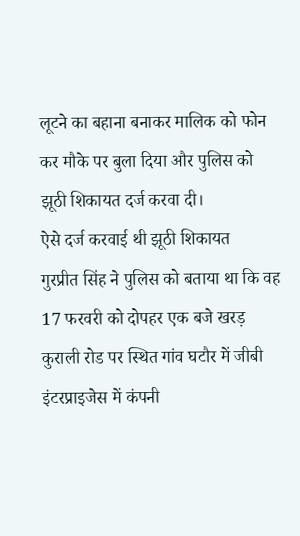लूटने का बहाना बनाकर मालिक को फोन कर मौके पर बुला दिया और पुलिस को झूठी शिकायत दर्ज करवा दी।
ऐसे दर्ज करवाई थी झूठी शिकायत
गुरप्रीत सिंह ने पुलिस को बताया था कि वह 17 फरवरी को दोपहर एक बजे खरड़ कुराली रोड पर स्थित गांव घटौर में जीबी इंटरप्राइजेस में कंपनी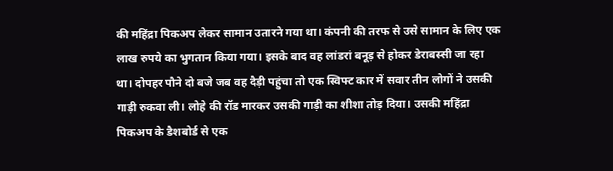की महिंद्रा पिकअप लेकर सामान उतारने गया था। कंपनी की तरफ से उसे सामान के लिए एक लाख रुपये का भुगतान किया गया। इसके बाद वह लांडरां बनूड़ से होकर डेराबस्सी जा रहा था। दोपहर पौने दो बजे जब वह दैड़ी पहुंचा तो एक स्विफ्ट कार में सवार तीन लोगों ने उसकी गाड़ी रुकवा ली। लोहे की रॉड मारकर उसकी गाड़ी का शीशा तोड़ दिया। उसकी महिंद्रा पिकअप के डैशबोर्ड से एक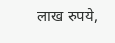लाख रुपये,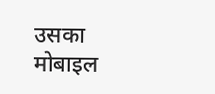उसका मोबाइल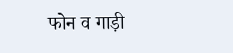फोन व गाड़ी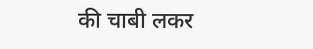की चाबी लकर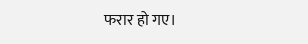फरार हो गए।